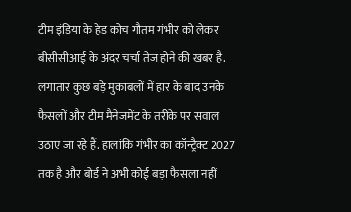टीम इंडिया के हेड कोच गौतम गंभीर को लेकर बीसीसीआई के अंदर चर्चा तेज होने की खबर है. लगातार कुछ बड़े मुकाबलों में हार के बाद उनके फैसलों और टीम मैनेजमेंट के तरीके पर सवाल उठाए जा रहे हैं. हालांकि गंभीर का कॉन्ट्रैक्ट 2027 तक है और बोर्ड ने अभी कोई बड़ा फैसला नहीं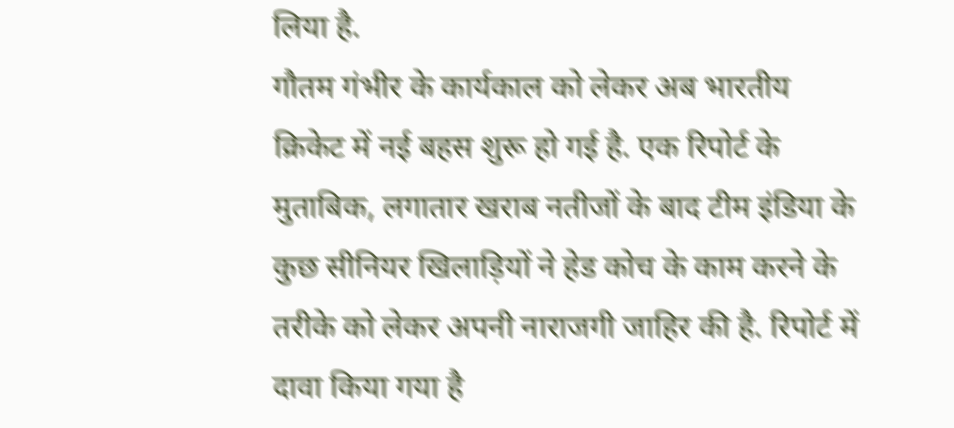लिया है.
गौतम गंभीर के कार्यकाल को लेकर अब भारतीय क्रिकेट में नई बहस शुरू हो गई है. एक रिपोर्ट के मुताबिक, लगातार खराब नतीजों के बाद टीम इंडिया के कुछ सीनियर खिलाड़ियों ने हेड कोच के काम करने के तरीके को लेकर अपनी नाराजगी जाहिर की है. रिपोर्ट में दावा किया गया है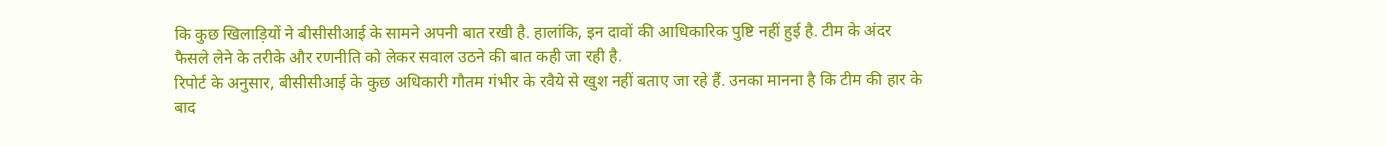कि कुछ खिलाड़ियों ने बीसीसीआई के सामने अपनी बात रखी है. हालांकि, इन दावों की आधिकारिक पुष्टि नहीं हुई है. टीम के अंदर फैसले लेने के तरीके और रणनीति को लेकर सवाल उठने की बात कही जा रही है.
रिपोर्ट के अनुसार, बीसीसीआई के कुछ अधिकारी गौतम गंभीर के रवैये से खुश नहीं बताए जा रहे हैं. उनका मानना है कि टीम की हार के बाद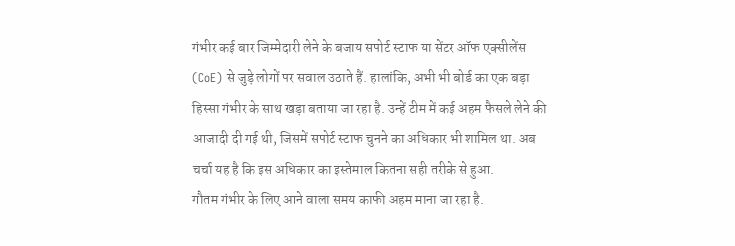गंभीर कई बार जिम्मेदारी लेने के बजाय सपोर्ट स्टाफ या सेंटर ऑफ एक्सीलेंस (CoE) से जुड़े लोगों पर सवाल उठाते हैं. हालांकि, अभी भी बोर्ड का एक बड़ा हिस्सा गंभीर के साथ खड़ा बताया जा रहा है. उन्हें टीम में कई अहम फैसले लेने की आजादी दी गई थी, जिसमें सपोर्ट स्टाफ चुनने का अधिकार भी शामिल था. अब चर्चा यह है कि इस अधिकार का इस्तेमाल कितना सही तरीके से हुआ.
गौतम गंभीर के लिए आने वाला समय काफी अहम माना जा रहा है.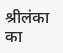श्रीलंका का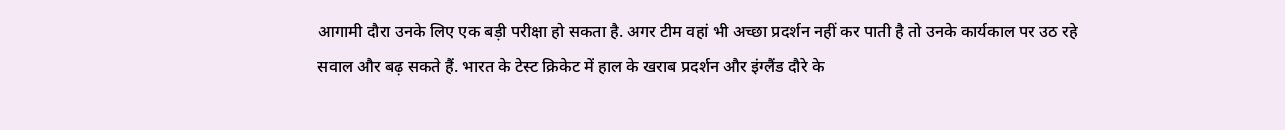आगामी दौरा उनके लिए एक बड़ी परीक्षा हो सकता है. अगर टीम वहां भी अच्छा प्रदर्शन नहीं कर पाती है तो उनके कार्यकाल पर उठ रहे सवाल और बढ़ सकते हैं. भारत के टेस्ट क्रिकेट में हाल के खराब प्रदर्शन और इंग्लैंड दौरे के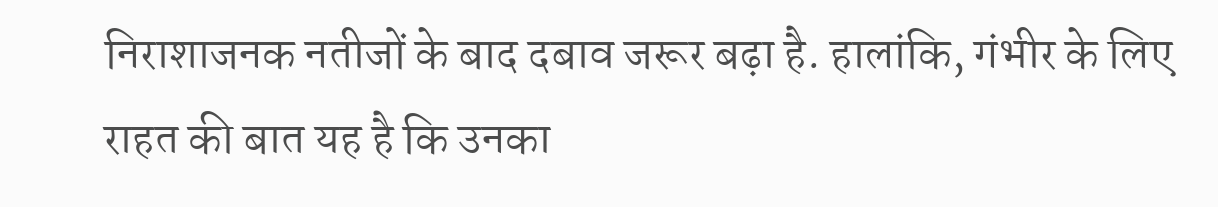निराशाजनक नतीजों के बाद दबाव जरूर बढ़ा है. हालांकि, गंभीर के लिए राहत की बात यह है कि उनका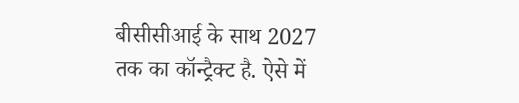बीसीसीआई के साथ 2027 तक का कॉन्ट्रैक्ट है. ऐसे में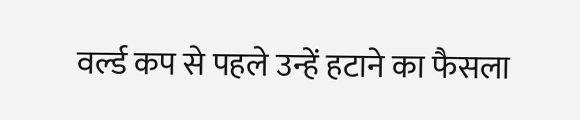वर्ल्ड कप से पहले उन्हें हटाने का फैसला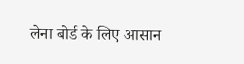लेना बोर्ड के लिए आसान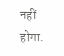नहीं होगा.